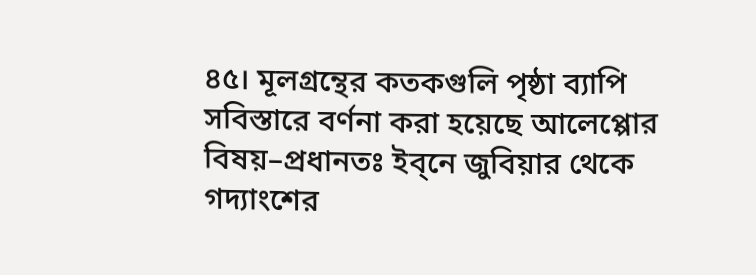৪৫। মূলগ্রন্থের কতকগুলি পৃষ্ঠা ব্যাপি সবিস্তারে বর্ণনা করা হয়েছে আলেপ্পোর বিষয়–প্রধানতঃ ইব্নে জুবিয়ার থেকে গদ্যাংশের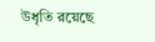উধৃতি রয়েছে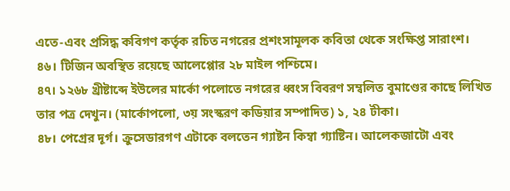এতে-এবং প্রসিদ্ধ কবিগণ কর্তৃক রচিত নগরের প্রশংসামূলক কবিতা থেকে সংক্ষিপ্ত সারাংশ।
৪৬। টিজিন অবস্থিত রয়েছে আলেপ্পোর ২৮ মাইল পশ্চিমে।
৪৭। ১২৬৮ খ্রীষ্টাব্দে ইউলের মার্কো পলোতে নগরের ধ্বংস বিবরণ সম্বলিত বুমাণ্ডের কাছে লিখিত তার পত্র দেখুন। (মার্কোপলো, ৩য় সংস্করণ কডিয়ার সম্পাদিত) ১, ২৪ টীকা।
৪৮। পেগ্রের দূর্গ। ক্রুসেডারগণ এটাকে বলতেন গ্যাষ্টন কিম্বা গ্যাষ্টিন। আলেকজাটো এবং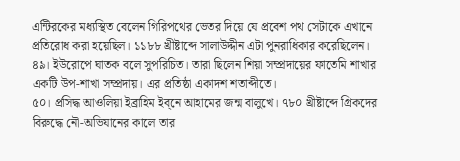এন্টিরকের মধ্যস্থিত বেলেন গিরিপথের ভেতর দিয়ে যে প্রবেশ পথ সেটাকে এখানে প্রতিরোধ করা হয়েছিল। ১১৮৮ খ্রীষ্টাব্দে সালাউদ্দীন এটা পুনরাধিকার করেছিলেন।
৪৯। ইউরোপে ঘাতক বলে সুপরিচিত। তারা ছিলেন শিয়া সম্প্রদায়ের ফাতেমি শাখার একটি উপ-শাখা সম্প্রদায়। এর প্রতিষ্ঠা একাদশ শতাব্দীতে।
৫০। প্রসিদ্ধ আওলিয়া ইব্রাহিম ইব্নে আহামের জন্ম বালুখে। ৭৮০ খ্রীষ্টাব্দে গ্রিকদের বিরুদ্ধে নৌ-অভিযানের কালে তার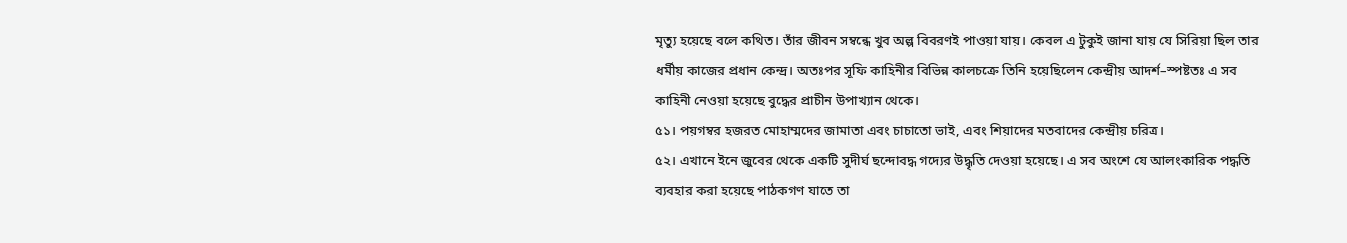মৃত্যু হয়েছে বলে কথিত। তাঁর জীবন সম্বন্ধে খুব অল্প বিবরণই পাওয়া যায়। কেবল এ টুকুই জানা যায় যে সিরিয়া ছিল তার ধর্মীয় কাজের প্রধান কেন্দ্র। অতঃপর সূফি কাহিনীর বিভিন্ন কালচক্রে তিনি হয়েছিলেন কেন্দ্রীয় আদর্শ–স্পষ্টতঃ এ সব কাহিনী নেওয়া হয়েছে বুদ্ধের প্রাচীন উপাখ্যান থেকে।
৫১। পয়গম্বর হজরত মোহাম্মদের জামাতা এবং চাচাতো ভাই, এবং শিয়াদের মতবাদের কেন্দ্রীয় চরিত্র।
৫২। এখানে ইনে জুবের থেকে একটি সুদীর্ঘ ছন্দোবদ্ধ গদ্যের উদ্ধৃতি দেওয়া হয়েছে। এ সব অংশে যে আলংকারিক পদ্ধতি ব্যবহার করা হয়েছে পাঠকগণ যাতে তা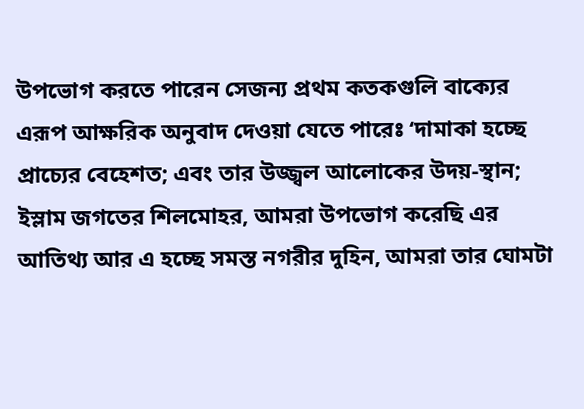উপভোগ করতে পারেন সেজন্য প্রথম কতকগুলি বাক্যের এরূপ আক্ষরিক অনুবাদ দেওয়া যেতে পারেঃ ‘দামাকা হচ্ছে প্রাচ্যের বেহেশত; এবং তার উজ্জ্বল আলোকের উদয়-স্থান; ইস্লাম জগতের শিলমোহর, আমরা উপভোগ করেছি এর আতিথ্য আর এ হচ্ছে সমস্ত নগরীর দুহিন, আমরা তার ঘোমটা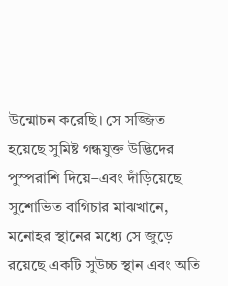উন্মোচন করেছি। সে সজ্জিত হয়েছে সুমিষ্ট গন্ধযুক্ত উদ্ভিদের পুস্পরাশি দিয়ে–এবং দাঁড়িয়েছে সুশোভিত বাগিচার মাঝখানে, মনোহর স্থানের মধ্যে সে জুড়ে রয়েছে একটি সুউচ্চ স্থান এবং অতি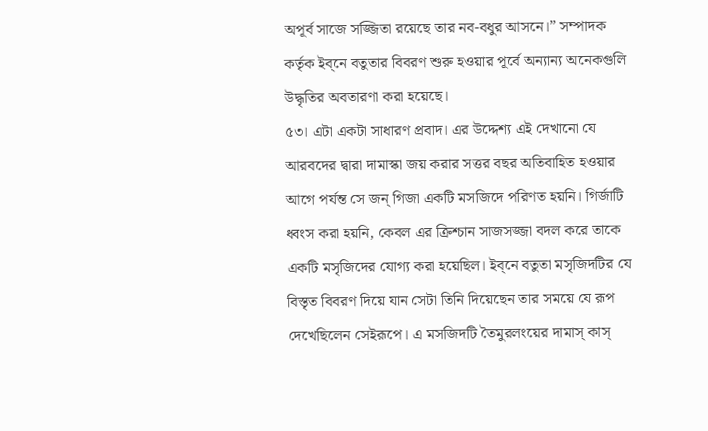অপূর্ব সাজে সজ্জিতা রয়েছে তার নব-বধুর আসনে।” সম্পাদক কর্তৃক ইব্নে বতুতার বিবরণ শুরু হওয়ার পূর্বে অন্যান্য অনেকগুলি উদ্ধৃতির অবতারণা করা হয়েছে।
৫৩। এটা একটা সাধারণ প্রবাদ। এর উদ্দেশ্য এই দেখানো যে আরবদের দ্বারা দামাস্কা জয় করার সত্তর বছর অতিবাহিত হওয়ার আগে পর্যন্ত সে জন্ গিজা একটি মসজিদে পরিণত হয়নি। গির্জাটি ধ্বংস করা হয়নি, কেবল এর ক্রিশ্চান সাজসজ্জা বদল করে তাকে একটি মসৃজিদের যোগ্য করা হয়েছিল। ইব্নে বতুতা মসৃজিদটির যে বিস্তৃত বিবরণ দিয়ে যান সেটা তিনি দিয়েছেন তার সময়ে যে রূপ দেখেছিলেন সেইরূপে। এ মসজিদটি তৈমুরলংয়ের দামাস্ কাস্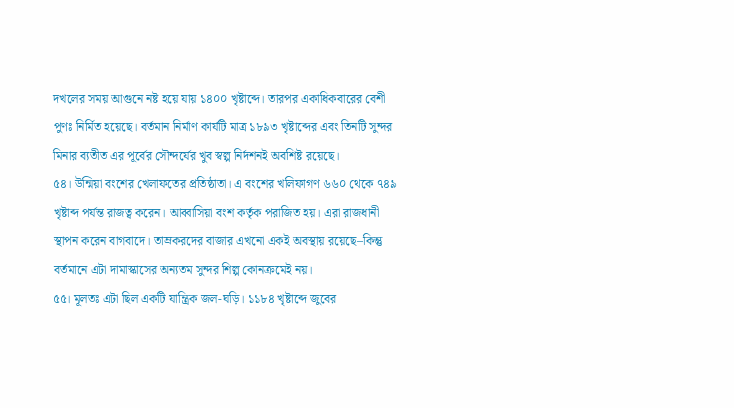দখলের সময় আগুনে নষ্ট হয়ে যায় ১৪০০ খৃষ্টাব্দে। তারপর একাধিকবারের বেশী পুণঃ নির্মিত হয়েছে। বর্তমান নির্মাণ কার্যটি মাত্র ১৮৯৩ খৃষ্টাব্দের এবং তিনটি সুন্দর মিনার ব্যতীত এর পূর্বের সৌন্দর্যের খুব স্বল্প নির্দশনই অবশিষ্ট রয়েছে।
৫৪। উন্মিয়া বংশের খেলাফতের প্রতিষ্ঠাতা। এ বংশের খলিফাগণ ৬৬০ থেকে ৭৪৯ খৃষ্টাব্দ পর্যন্ত রাজত্ব করেন। আব্বাসিয়া বংশ কর্তৃক পরাজিত হয়। এরা রাজধানী স্থাপন করেন বাগবাদে। তাম্রকরদের বাজার এখনো একই অবস্থায় রয়েছে–কিন্তু বর্তমানে এটা দামাস্কাসের অন্যতম সুন্দর শিল্প কোনক্রমেই নয়।
৫৫। মূলতঃ এটা ছিল একটি যান্ত্রিক জল-ঘড়ি। ১১৮৪ খৃষ্টাব্দে জুবের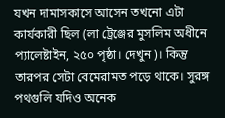যখন দামাসকাসে আসেন তখনো এটা কার্যকারী ছিল (লা ট্রেঞ্জের মুসলিম অধীনে প্যালেষ্টাইন, ২৫০ পৃষ্ঠা। দেখুন)। কিন্তু তারপর সেটা বেমেরামত পড়ে থাকে। সুরঙ্গ পথগুলি যদিও অনেক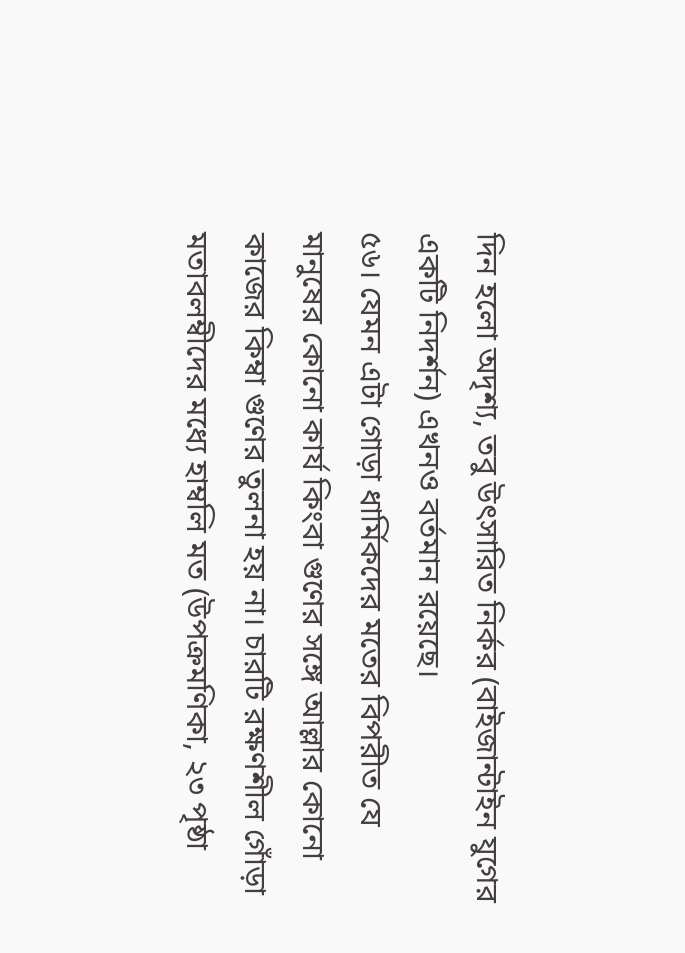দিন হলো অদৃশ্য, তবু উৎসারিত নিৰ্কর (বাইজান্টাইন যুগের একটি নিদর্শন) এখনও বর্তমান রয়েছে।
৫৬। যেমন এটা গোড়া ধার্মিকদের মতের বিপরীত যে মানুষের কোনো কার্য কিংবা গুণের সঙ্গে আল্লার কোনো কাজের কিম্বা গুণের তুলনা হয় না। চারটি রক্ষণশীল গোঁড়া মতাবলম্বীদের মধ্যে হাম্বলি মত (উপক্রমণিকা, ২৩ পৃষ্ঠা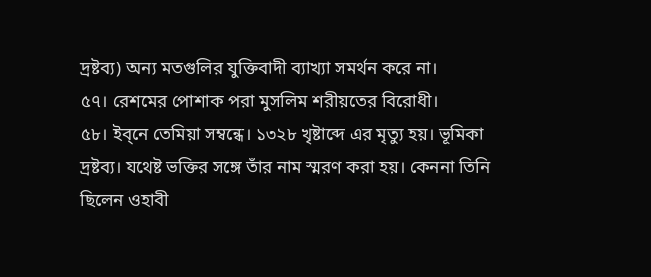দ্রষ্টব্য) অন্য মতগুলির যুক্তিবাদী ব্যাখ্যা সমর্থন করে না।
৫৭। রেশমের পোশাক পরা মুসলিম শরীয়তের বিরোধী।
৫৮। ইব্নে তেমিয়া সম্বন্ধে। ১৩২৮ খৃষ্টাব্দে এর মৃত্যু হয়। ভূমিকা দ্রষ্টব্য। যথেষ্ট ভক্তির সঙ্গে তাঁর নাম স্মরণ করা হয়। কেননা তিনি ছিলেন ওহাবী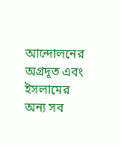আন্দোলনের অগ্রদূত এবং ইসলামের অন্য সব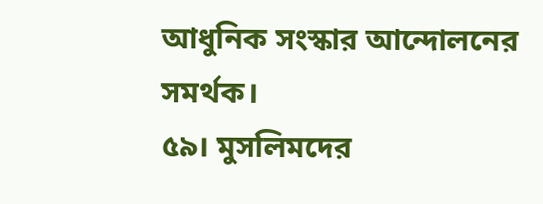আধুনিক সংস্কার আন্দোলনের সমর্থক।
৫৯। মুসলিমদের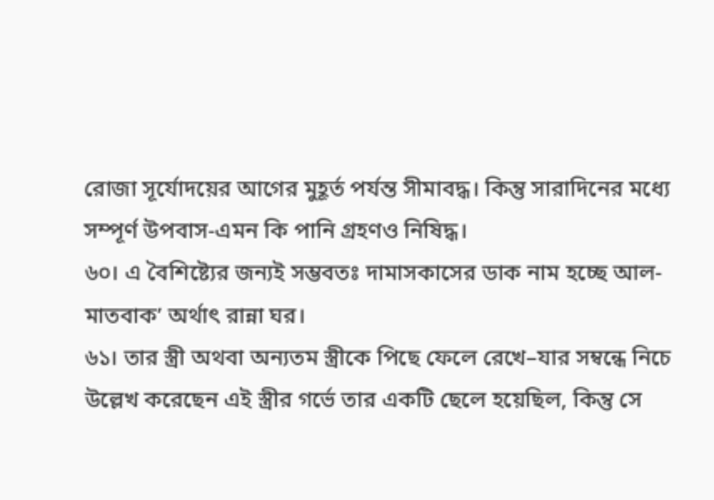রোজা সূর্যোদয়ের আগের মুহূর্ত পর্যন্ত সীমাবদ্ধ। কিন্তু সারাদিনের মধ্যে সম্পূর্ণ উপবাস-এমন কি পানি গ্রহণও নিষিদ্ধ।
৬০। এ বৈশিষ্ট্যের জন্যই সম্ভবতঃ দামাসকাসের ডাক নাম হচ্ছে আল-মাতবাক’ অর্থাৎ রান্না ঘর।
৬১। তার স্ত্রী অথবা অন্যতম স্ত্রীকে পিছে ফেলে রেখে–যার সম্বন্ধে নিচে উল্লেখ করেছেন এই স্ত্রীর গর্ভে তার একটি ছেলে হয়েছিল, কিন্তু সে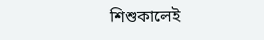শিশুকালেই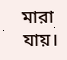মারা যায়।